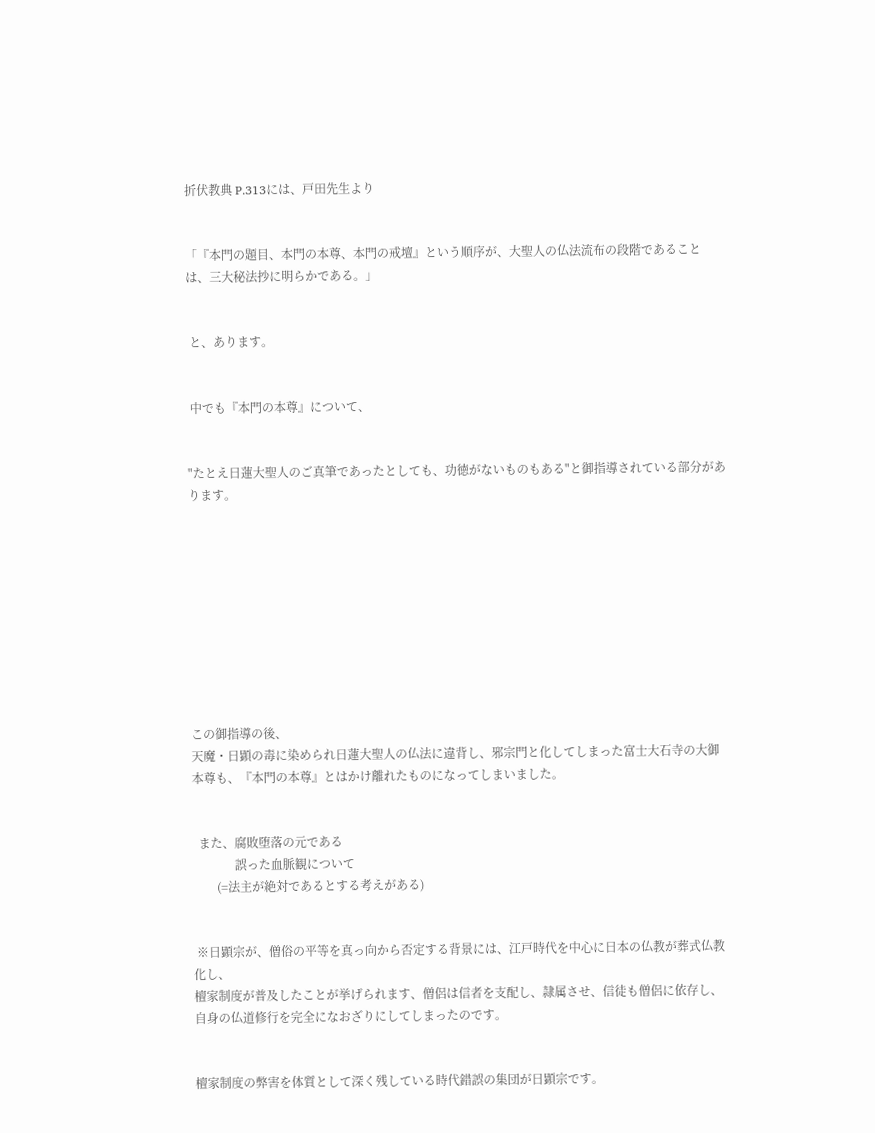折伏教典 P.313には、戸田先生より


「『本門の題目、本門の本尊、本門の戒壇』という順序が、大聖人の仏法流布の段階であることは、三大秘法抄に明らかである。」


 と、あります。


 中でも『本門の本尊』について、


"たとえ日蓮大聖人のご真筆であったとしても、功徳がないものもある"と御指導されている部分があります。










この御指導の後、
天魔・日顕の毒に染められ日蓮大聖人の仏法に違背し、邪宗門と化してしまった富士大石寺の大御本尊も、『本門の本尊』とはかけ離れたものになってしまいました。


  また、腐敗堕落の元である
              誤った血脈観について
        (=法主が絶対であるとする考えがある)


 ※日顕宗が、僧俗の平等を真っ向から否定する背景には、江戸時代を中心に日本の仏教が葬式仏教化し、
檀家制度が普及したことが挙げられます、僧侶は信者を支配し、隷属させ、信徒も僧侶に依存し、自身の仏道修行を完全になおざりにしてしまったのです。


檀家制度の弊害を体質として深く残している時代錯誤の集団が日顕宗です。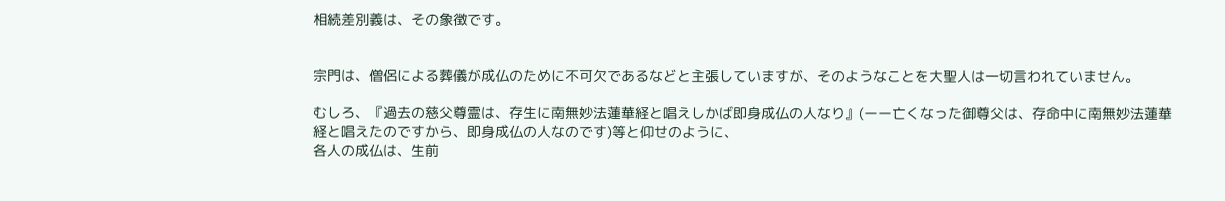相続差別義は、その象徴です。


宗門は、僧侶による葬儀が成仏のために不可欠であるなどと主張していますが、そのようなことを大聖人は一切言われていません。

むしろ、『過去の慈父尊霊は、存生に南無妙法蓮華経と唱えしかば即身成仏の人なり』(ーー亡くなった御尊父は、存命中に南無妙法蓮華経と唱えたのですから、即身成仏の人なのです)等と仰せのように、
各人の成仏は、生前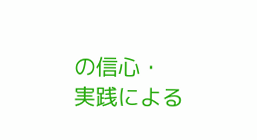の信心・
実践による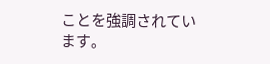ことを強調されています。